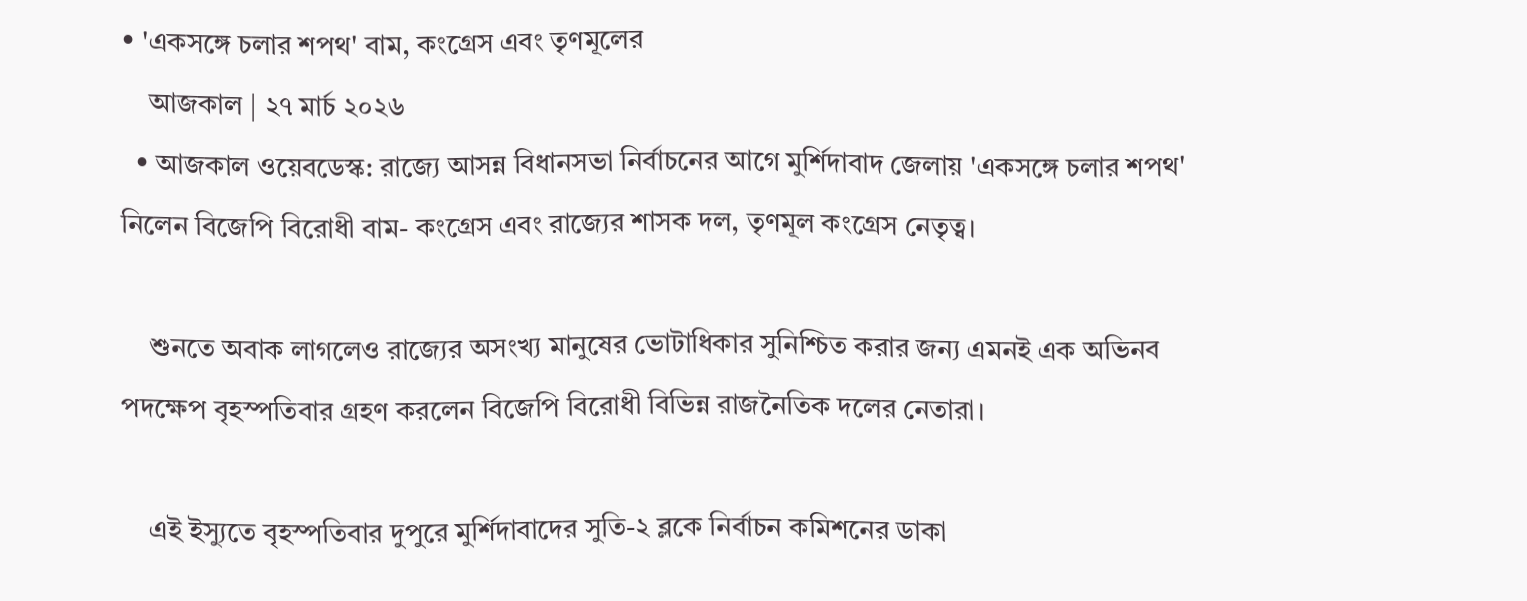• 'একসঙ্গে চলার শপথ' বাম, কংগ্রেস এবং তৃণমূলের
    আজকাল | ২৭ মার্চ ২০২৬
  • আজকাল ওয়েবডেস্ক: রাজ্যে আসন্ন বিধানসভা নির্বাচনের আগে মুর্শিদাবাদ জেলায় 'একসঙ্গে চলার শপথ' নিলেন বিজেপি বিরোধী বাম- কংগ্রেস এবং রাজ্যের শাসক দল, তৃণমূল কংগ্রেস নেতৃত্ব।

    শুনতে অবাক লাগলেও রাজ্যের অসংখ্য মানুষের ভোটাধিকার সুনিশ্চিত করার জন্য এমনই এক অভিনব পদক্ষেপ বৃহস্পতিবার গ্রহণ করলেন বিজেপি বিরোধী বিভিন্ন রাজনৈতিক দলের নেতারা।

    এই ইস্যুতে বৃহস্পতিবার দুপুরে মুর্শিদাবাদের সুতি-২ ব্লকে নির্বাচন কমিশনের ডাকা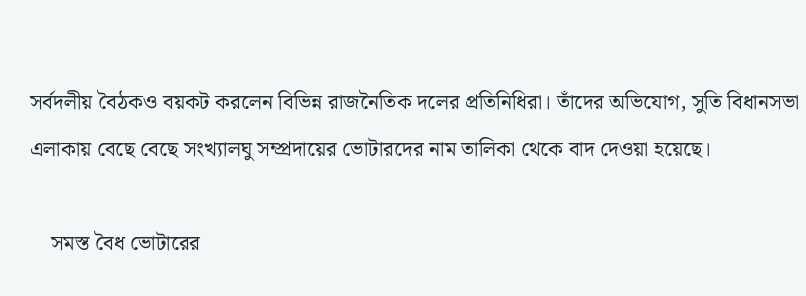সর্বদলীয় বৈঠকও বয়কট করলেন বিভিন্ন রাজনৈতিক দলের প্রতিনিধিরা। তাঁদের অভিযোগ, সুতি বিধানসভা এলাকায় বেছে বেছে সংখ্যালঘু সম্প্রদায়ের ভোটারদের নাম তালিকা থেকে বাদ দেওয়া হয়েছে।

    সমস্ত বৈধ ভোটারের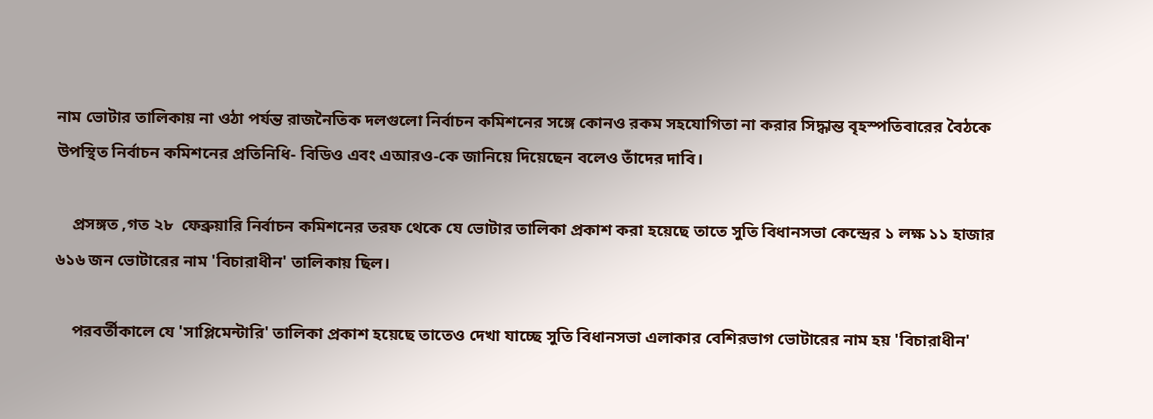নাম ভোটার তালিকায় না ওঠা পর্যন্ত রাজনৈতিক দলগুলো নির্বাচন কমিশনের সঙ্গে কোনও রকম সহযোগিতা না করার সিদ্ধান্ত বৃহস্পতিবারের বৈঠকে উপস্থিত নির্বাচন কমিশনের প্রতিনিধি- বিডিও এবং এআরও-কে জানিয়ে দিয়েছেন বলেও তাঁদের দাবি।

    প্রসঙ্গত ,গত ২৮  ফেব্রুয়ারি নির্বাচন কমিশনের তরফ থেকে যে ভোটার তালিকা প্রকাশ করা হয়েছে তাতে সুতি বিধানসভা কেন্দ্রের ১ লক্ষ ১১ হাজার ৬১৬ জন ভোটারের নাম 'বিচারাধীন' তালিকায় ছিল।

    পরবর্তীকালে যে 'সাপ্লিমেন্টারি' তালিকা প্রকাশ হয়েছে তাতেও দেখা যাচ্ছে সুতি বিধানসভা এলাকার বেশিরভাগ ভোটারের নাম হয় 'বিচারাধীন'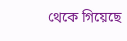থেকে গিয়েছে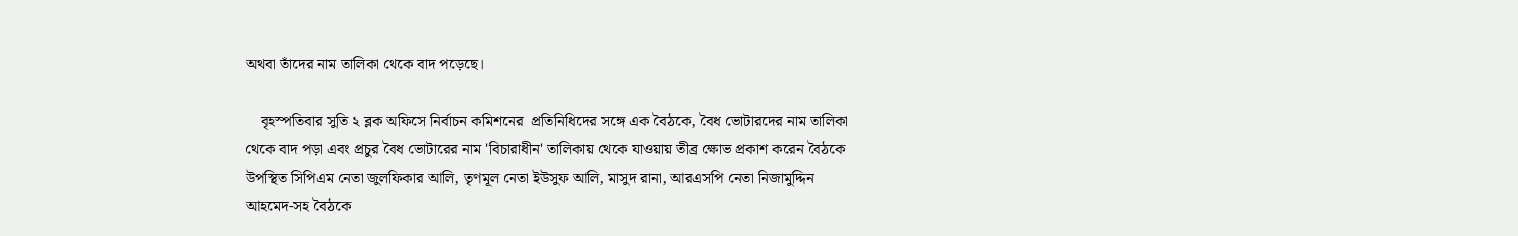অথবা তাঁদের নাম তালিকা থেকে বাদ পড়েছে।

    বৃহস্পতিবার সুতি ২ ব্লক অফিসে নির্বাচন কমিশনের  প্রতিনিধিদের সঙ্গে এক বৈঠকে, বৈধ ভোটারদের নাম তালিকা থেকে বাদ পড়া এবং প্রচুর বৈধ ভোটারের নাম 'বিচারাধীন' তালিকায় থেকে যাওয়ায় তীব্র ক্ষোভ প্রকাশ করেন বৈঠকে উপস্থিত সিপিএম নেতা জুলফিকার আলি, তৃণমূল নেতা ইউসুফ আলি, মাসুদ রানা, আরএসপি নেতা নিজামুদ্দিন আহমেদ-সহ বৈঠকে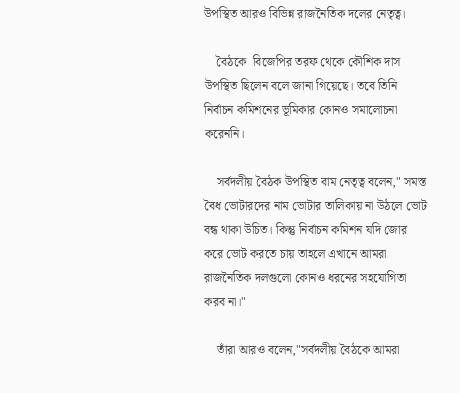উপস্থিত আরও বিভিন্ন রাজনৈতিক দলের নেতৃত্ব।

    বৈঠকে  বিজেপির তরফ থেকে কৌশিক দাস উপস্থিত ছিলেন বলে জানা গিয়েছে। তবে তিনি নির্বাচন কমিশনের ভূমিকার কোনও সমালোচনা করেননি।

    সর্বদলীয় বৈঠক উপস্থিত বাম নেতৃত্ব বলেন," সমস্ত বৈধ ভোটারদের নাম ভোটার তালিকায় না উঠলে ভোট বন্ধ থাকা উচিত। কিন্তু নির্বাচন কমিশন যদি জোর করে ভোট করতে চায় তাহলে এখানে আমরা রাজনৈতিক দলগুলো কোনও ধরনের সহযোগিতা করব না।"

    তাঁরা আরও বলেন,"সর্বদলীয় বৈঠকে আমরা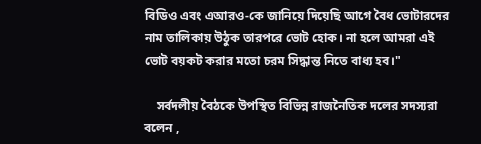বিডিও এবং এআরও-কে জানিয়ে দিয়েছি আগে বৈধ ভোটারদের নাম তালিকায় উঠুক তারপরে ভোট হোক। না হলে আমরা এই ভোট বয়কট করার মতো চরম সিদ্ধান্ত নিতে বাধ্য হব।"

    সর্বদলীয় বৈঠকে উপস্থিত বিভিন্ন রাজনৈতিক দলের সদস্যরা বলেন ,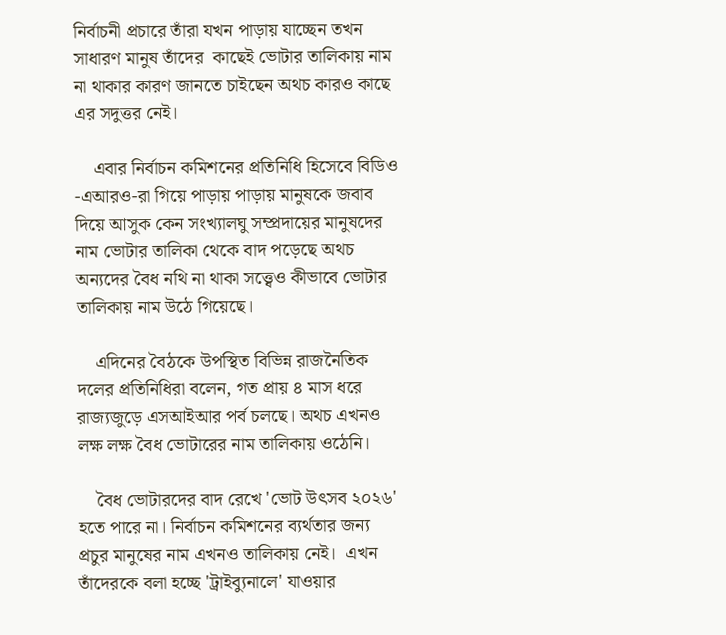নির্বাচনী প্রচারে তাঁরা যখন পাড়ায় যাচ্ছেন তখন সাধারণ মানুষ তাঁদের  কাছেই ভোটার তালিকায় নাম না থাকার কারণ জানতে চাইছেন অথচ কারও কাছে এর সদুত্তর নেই।

    এবার নির্বাচন কমিশনের প্রতিনিধি হিসেবে বিডিও -এআরও-রা গিয়ে পাড়ায় পাড়ায় মানুষকে জবাব দিয়ে আসুক কেন সংখ্যালঘু সম্প্রদায়ের মানুষদের নাম ভোটার তালিকা থেকে বাদ পড়েছে অথচ অন্যদের বৈধ নথি না থাকা সত্ত্বেও কীভাবে ভোটার তালিকায় নাম উঠে গিয়েছে।

    এদিনের বৈঠকে উপস্থিত বিভিন্ন রাজনৈতিক দলের প্রতিনিধিরা বলেন, গত প্রায় ৪ মাস ধরে রাজ্যজুড়ে এসআইআর পর্ব চলছে। অথচ এখনও  লক্ষ লক্ষ বৈধ ভোটারের নাম তালিকায় ওঠেনি।

    বৈধ ভোটারদের বাদ রেখে 'ভোট উৎসব ২০২৬' হতে পারে না। নির্বাচন কমিশনের ব্যর্থতার জন্য প্রচুর মানুষের নাম এখনও তালিকায় নেই।  এখন তাঁদেরকে বলা হচ্ছে 'ট্রাইব্যুনালে' যাওয়ার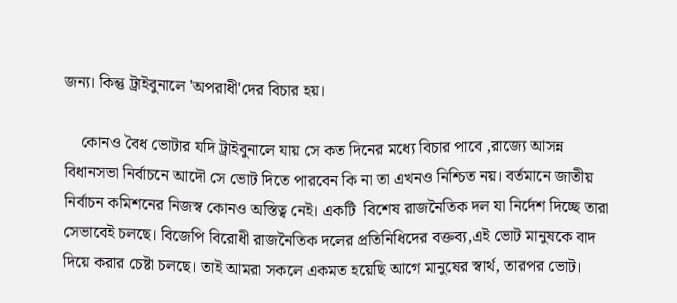জন্য। কিন্তু ট্রাইবুনালে 'অপরাধী'দের বিচার হয়।

    কোনও বৈধ ভোটার যদি ট্রাইবুনালে যায় সে কত দিনের মধ্যে বিচার পাবে ,রাজ্যে আসন্ন বিধানসভা নির্বাচনে আদৌ সে ভোট দিতে পারবেন কি না তা এখনও নিশ্চিত নয়। বর্তমানে জাতীয় নির্বাচন কমিশনের নিজস্ব কোনও অস্তিত্ব নেই। একটি  বিশেষ রাজনৈতিক দল যা নির্দেশ দিচ্ছে তারা সেভাবেই চলছে। বিজেপি বিরোধী রাজনৈতিক দলের প্রতিনিধিদের বক্তব্য,এই ভোট মানুষকে বাদ দিয়ে করার চেষ্টা চলছে। তাই আমরা সকলে একমত হয়েছি আগে মানুষের স্বার্থ, তারপর ভোট।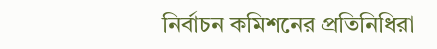নির্বাচন কমিশনের প্রতিনিধিরা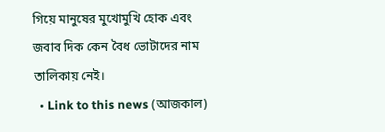গিয়ে মানুষের মুখোমুখি হোক এবং জবাব দিক কেন বৈধ ভোটাদের নাম  তালিকায় নেই।
  • Link to this news (আজকাল)